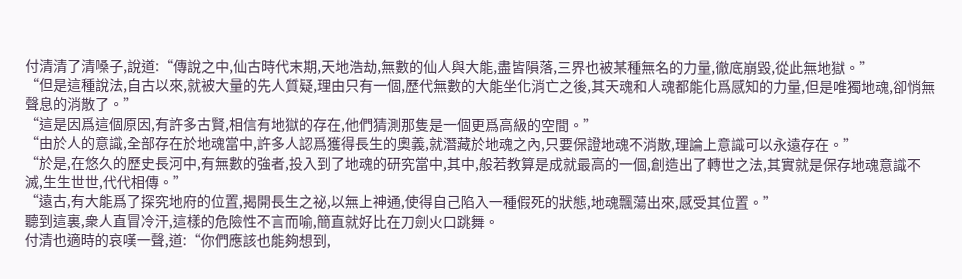付清清了清嗓子,說道:“傳說之中,仙古時代末期,天地浩劫,無數的仙人與大能,盡皆隕落,三界也被某種無名的力量,徹底崩毀,從此無地獄。”
“但是這種說法,自古以來,就被大量的先人質疑,理由只有一個,歷代無數的大能坐化消亡之後,其天魂和人魂都能化爲感知的力量,但是唯獨地魂,卻悄無聲息的消散了。”
“這是因爲這個原因,有許多古賢,相信有地獄的存在,他們猜測那隻是一個更爲高級的空間。”
“由於人的意識,全部存在於地魂當中,許多人認爲獲得長生的奧義,就潛藏於地魂之內,只要保證地魂不消散,理論上意識可以永遠存在。”
“於是,在悠久的歷史長河中,有無數的強者,投入到了地魂的研究當中,其中,般若教算是成就最高的一個,創造出了轉世之法,其實就是保存地魂意識不滅,生生世世,代代相傳。”
“遠古,有大能爲了探究地府的位置,揭開長生之祕,以無上神通,使得自己陷入一種假死的狀態,地魂飄蕩出來,感受其位置。”
聽到這裏,衆人直冒冷汗,這樣的危險性不言而喻,簡直就好比在刀劍火口跳舞。
付清也適時的哀嘆一聲,道:“你們應該也能夠想到,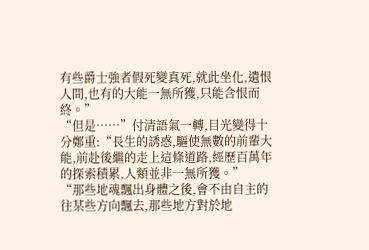有些爵士強者假死變真死,就此坐化,遺恨人間,也有的大能一無所獲,只能含恨而終。”
“但是……”付清語氣一轉,目光變得十分鄭重:“長生的誘惑,驅使無數的前輩大能,前赴後繼的走上這條道路,經歷百萬年的探索積累,人類並非一無所獲。”
“那些地魂飄出身體之後,會不由自主的往某些方向飄去,那些地方對於地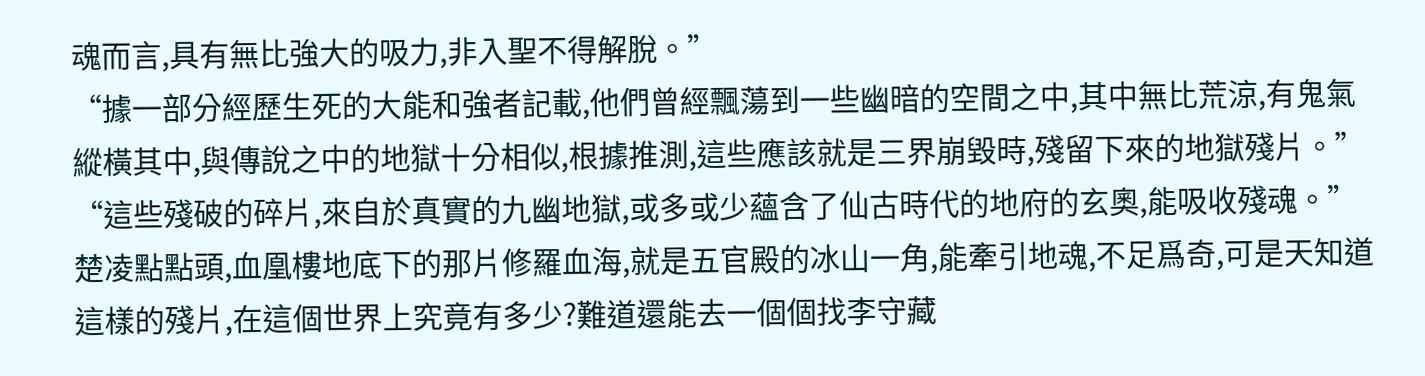魂而言,具有無比強大的吸力,非入聖不得解脫。”
“據一部分經歷生死的大能和強者記載,他們曾經飄蕩到一些幽暗的空間之中,其中無比荒涼,有鬼氣縱橫其中,與傳說之中的地獄十分相似,根據推測,這些應該就是三界崩毀時,殘留下來的地獄殘片。”
“這些殘破的碎片,來自於真實的九幽地獄,或多或少蘊含了仙古時代的地府的玄奧,能吸收殘魂。”
楚凌點點頭,血凰樓地底下的那片修羅血海,就是五官殿的冰山一角,能牽引地魂,不足爲奇,可是天知道這樣的殘片,在這個世界上究竟有多少?難道還能去一個個找李守藏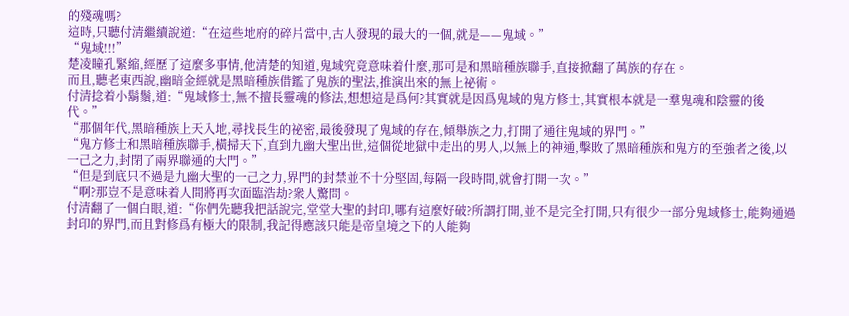的殘魂嗎?
這時,只聽付清繼續說道:“在這些地府的碎片當中,古人發現的最大的一個,就是——鬼域。”
“鬼域!!!”
楚凌瞳孔緊縮,經歷了這麼多事情,他清楚的知道,鬼域究竟意味着什麼,那可是和黑暗種族聯手,直接掀翻了萬族的存在。
而且,聽老東西說,幽暗金經就是黑暗種族借鑑了鬼族的聖法,推演出來的無上祕術。
付清捻着小鬍鬚,道:“鬼域修士,無不擅長靈魂的修法,想想這是爲何?其實就是因爲鬼域的鬼方修士,其實根本就是一羣鬼魂和陰靈的後代。”
“那個年代,黑暗種族上天入地,尋找長生的祕密,最後發現了鬼域的存在,傾舉族之力,打開了通往鬼域的界門。”
“鬼方修士和黑暗種族聯手,橫掃天下,直到九幽大聖出世,這個從地獄中走出的男人,以無上的神通,擊敗了黑暗種族和鬼方的至強者之後,以一己之力,封閉了兩界聯通的大門。”
“但是到底只不過是九幽大聖的一己之力,界門的封禁並不十分堅固,每隔一段時間,就會打開一次。”
“啊?那豈不是意味着人間將再次面臨浩劫?衆人驚問。
付清翻了一個白眼,道:“你們先聽我把話說完,堂堂大聖的封印,哪有這麼好破?所謂打開,並不是完全打開,只有很少一部分鬼域修士,能夠通過封印的界門,而且對修爲有極大的限制,我記得應該只能是帝皇境之下的人能夠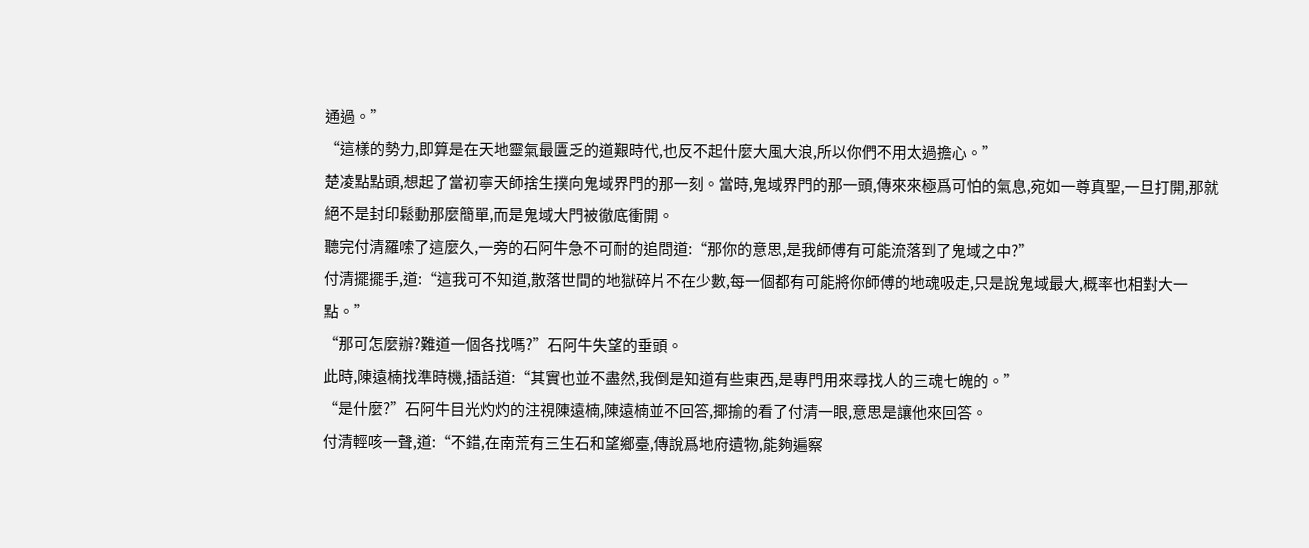通過。”
“這樣的勢力,即算是在天地靈氣最匱乏的道艱時代,也反不起什麼大風大浪,所以你們不用太過擔心。”
楚凌點點頭,想起了當初寧天師捨生撲向鬼域界門的那一刻。當時,鬼域界門的那一頭,傳來來極爲可怕的氣息,宛如一尊真聖,一旦打開,那就絕不是封印鬆動那麼簡單,而是鬼域大門被徹底衝開。
聽完付清羅嗦了這麼久,一旁的石阿牛急不可耐的追問道:“那你的意思,是我師傅有可能流落到了鬼域之中?”
付清擺擺手,道:“這我可不知道,散落世間的地獄碎片不在少數,每一個都有可能將你師傅的地魂吸走,只是說鬼域最大,概率也相對大一點。”
“那可怎麼辦?難道一個各找嗎?”石阿牛失望的垂頭。
此時,陳遠楠找準時機,插話道:“其實也並不盡然,我倒是知道有些東西,是專門用來尋找人的三魂七魄的。”
“是什麼?”石阿牛目光灼灼的注視陳遠楠,陳遠楠並不回答,揶揄的看了付清一眼,意思是讓他來回答。
付清輕咳一聲,道:“不錯,在南荒有三生石和望鄉臺,傳說爲地府遺物,能夠遍察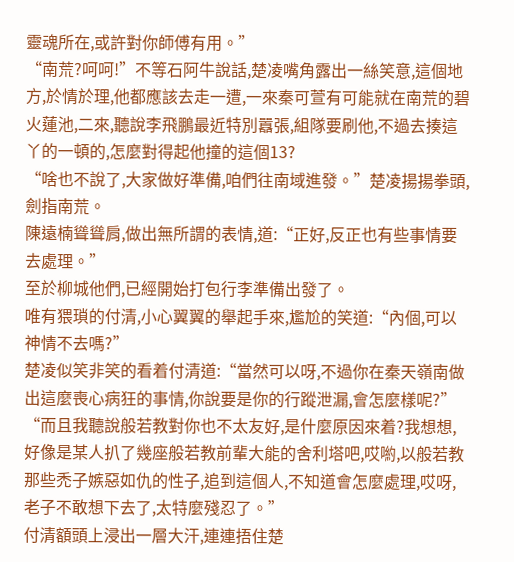靈魂所在,或許對你師傅有用。”
“南荒?呵呵!”不等石阿牛說話,楚凌嘴角露出一絲笑意,這個地方,於情於理,他都應該去走一遭,一來秦可萱有可能就在南荒的碧火蓮池,二來,聽說李飛鵬最近特別囂張,組隊要刷他,不過去揍這丫的一頓的,怎麼對得起他撞的這個13?
“啥也不說了,大家做好準備,咱們往南域進發。”楚凌揚揚拳頭,劍指南荒。
陳遠楠聳聳肩,做出無所謂的表情,道:“正好,反正也有些事情要去處理。”
至於柳城他們,已經開始打包行李準備出發了。
唯有猥瑣的付清,小心翼翼的舉起手來,尷尬的笑道:“內個,可以神情不去嗎?”
楚凌似笑非笑的看着付清道:“當然可以呀,不過你在秦天嶺南做出這麼喪心病狂的事情,你說要是你的行蹤泄漏,會怎麼樣呢?”
“而且我聽說般若教對你也不太友好,是什麼原因來着?我想想,好像是某人扒了幾座般若教前輩大能的舍利塔吧,哎喲,以般若教那些禿子嫉惡如仇的性子,追到這個人,不知道會怎麼處理,哎呀,老子不敢想下去了,太特麼殘忍了。”
付清額頭上浸出一層大汗,連連捂住楚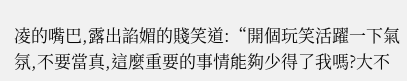凌的嘴巴,露出諂媚的賤笑道:“開個玩笑活躍一下氣氛,不要當真,這麼重要的事情能夠少得了我嗎?大不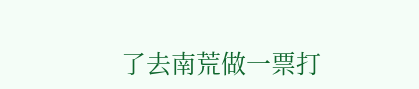了去南荒做一票打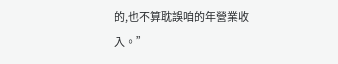的,也不算耽誤咱的年營業收入。”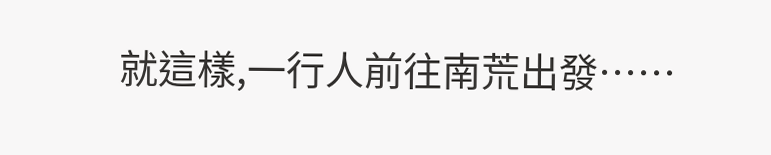就這樣,一行人前往南荒出發……